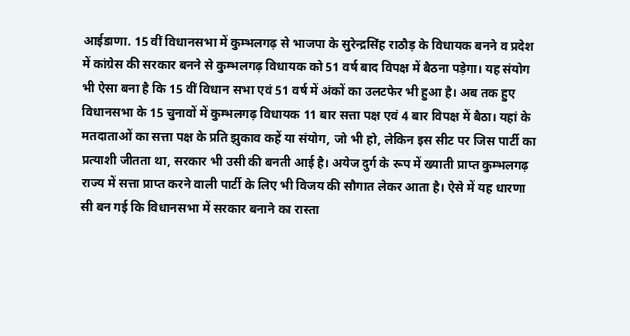आईडाणा. 15 वीं विधानसभा में कुम्भलगढ़ से भाजपा के सुरेन्द्रसिंह राठौड़ के विधायक बनने व प्रदेश में कांग्रेस की सरकार बनने से कुम्भलगढ़ विधायक को 51 वर्ष बाद विपक्ष में बैठना पड़ेगा। यह संयोग भी ऐसा बना है कि 15 वीं विधान सभा एवं 51 वर्ष में अंकों का उलटफेर भी हुआ है। अब तक हुए विधानसभा के 15 चुनावों में कुम्भलगढ़ विधायक 11 बार सत्ता पक्ष एवं 4 बार विपक्ष में बैठा। यहां के मतदाताओं का सत्ता पक्ष के प्रति झुकाव कहें या संयोग, जो भी हो, लेकिन इस सीट पर जिस पार्टी का प्रत्याशी जीतता था, सरकार भी उसी की बनती आई है। अयेज दुर्ग के रूप में ख्याती प्राप्त कुम्भलगढ़ राज्य में सत्ता प्राप्त करने वाली पार्टी के लिए भी विजय की सौगात लेकर आता है। ऐसे में यह धारणा सी बन गई कि विधानसभा में सरकार बनाने का रास्ता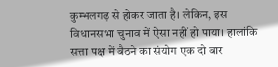कुम्भलगढ़ से होकर जाता है। लेकिन, इस विधानसभा चुनाव में ऐसा नहीं हो पाया। हालांकि सत्ता पक्ष में बैठने का संयोग एक दो बार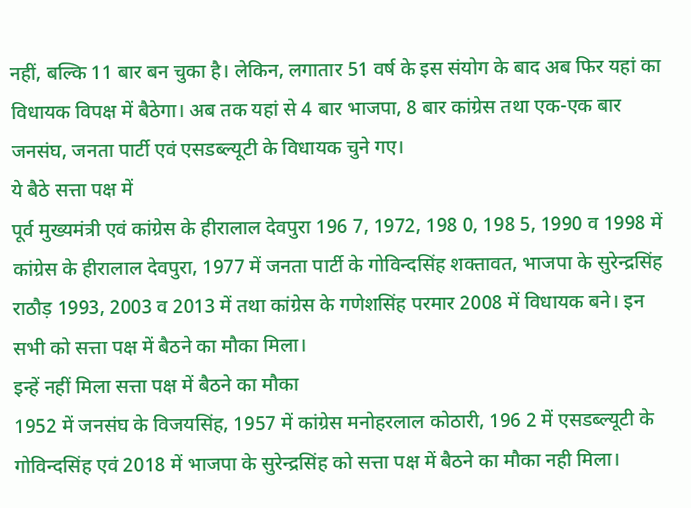नहीं, बल्कि 11 बार बन चुका है। लेकिन, लगातार 51 वर्ष के इस संयोग के बाद अब फिर यहां का विधायक विपक्ष में बैठेगा। अब तक यहां से 4 बार भाजपा, 8 बार कांग्रेस तथा एक-एक बार जनसंघ, जनता पार्टी एवं एसडब्ल्यूटी के विधायक चुने गए।
ये बैठे सत्ता पक्ष में
पूर्व मुख्यमंत्री एवं कांग्रेस के हीरालाल देवपुरा 196 7, 1972, 198 0, 198 5, 1990 व 1998 में कांग्रेस के हीरालाल देवपुरा, 1977 में जनता पार्टी के गोविन्दसिंह शक्तावत, भाजपा के सुरेन्द्रसिंह राठौड़ 1993, 2003 व 2013 में तथा कांग्रेस के गणेशसिंह परमार 2008 में विधायक बने। इन सभी को सत्ता पक्ष में बैठने का मौका मिला।
इन्हें नहीं मिला सत्ता पक्ष में बैठने का मौका
1952 में जनसंघ के विजयसिंह, 1957 में कांग्रेस मनोहरलाल कोठारी, 196 2 में एसडब्ल्यूटी के गोविन्दसिंह एवं 2018 में भाजपा के सुरेन्द्रसिंह को सत्ता पक्ष में बैठने का मौका नही मिला।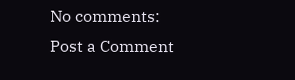No comments:
Post a Comment